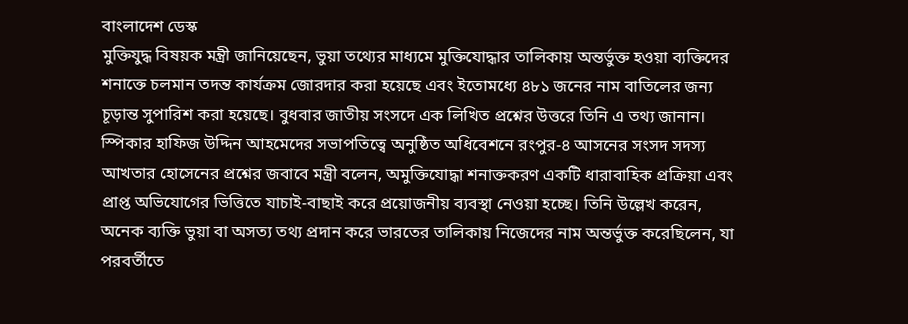বাংলাদেশ ডেস্ক
মুক্তিযুদ্ধ বিষয়ক মন্ত্রী জানিয়েছেন, ভুয়া তথ্যের মাধ্যমে মুক্তিযোদ্ধার তালিকায় অন্তর্ভুক্ত হওয়া ব্যক্তিদের শনাক্তে চলমান তদন্ত কার্যক্রম জোরদার করা হয়েছে এবং ইতোমধ্যে ৪৮১ জনের নাম বাতিলের জন্য চূড়ান্ত সুপারিশ করা হয়েছে। বুধবার জাতীয় সংসদে এক লিখিত প্রশ্নের উত্তরে তিনি এ তথ্য জানান।
স্পিকার হাফিজ উদ্দিন আহমেদের সভাপতিত্বে অনুষ্ঠিত অধিবেশনে রংপুর-৪ আসনের সংসদ সদস্য আখতার হোসেনের প্রশ্নের জবাবে মন্ত্রী বলেন, অমুক্তিযোদ্ধা শনাক্তকরণ একটি ধারাবাহিক প্রক্রিয়া এবং প্রাপ্ত অভিযোগের ভিত্তিতে যাচাই-বাছাই করে প্রয়োজনীয় ব্যবস্থা নেওয়া হচ্ছে। তিনি উল্লেখ করেন, অনেক ব্যক্তি ভুয়া বা অসত্য তথ্য প্রদান করে ভারতের তালিকায় নিজেদের নাম অন্তর্ভুক্ত করেছিলেন, যা পরবর্তীতে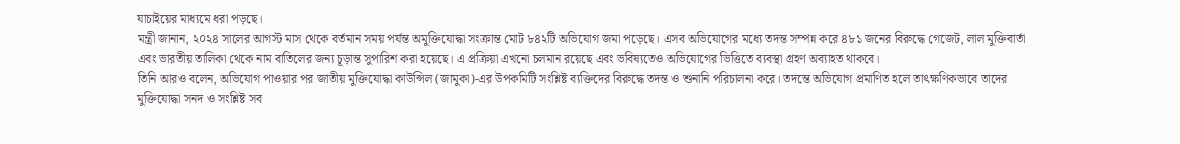যাচাইয়ের মাধ্যমে ধরা পড়ছে।
মন্ত্রী জানান, ২০২৪ সালের আগস্ট মাস থেকে বর্তমান সময় পর্যন্ত অমুক্তিযোদ্ধা সংক্রান্ত মোট ৮৪২টি অভিযোগ জমা পড়েছে। এসব অভিযোগের মধ্যে তদন্ত সম্পন্ন করে ৪৮১ জনের বিরুদ্ধে গেজেট, লাল মুক্তিবার্তা এবং ভারতীয় তালিকা থেকে নাম বাতিলের জন্য চূড়ান্ত সুপারিশ করা হয়েছে। এ প্রক্রিয়া এখনো চলমান রয়েছে এবং ভবিষ্যতেও অভিযোগের ভিত্তিতে ব্যবস্থা গ্রহণ অব্যাহত থাকবে।
তিনি আরও বলেন, অভিযোগ পাওয়ার পর জাতীয় মুক্তিযোদ্ধা কাউন্সিল (জামুকা)-এর উপকমিটি সংশ্লিষ্ট ব্যক্তিদের বিরুদ্ধে তদন্ত ও শুনানি পরিচালনা করে। তদন্তে অভিযোগ প্রমাণিত হলে তাৎক্ষণিকভাবে তাদের মুক্তিযোদ্ধা সনদ ও সংশ্লিষ্ট সব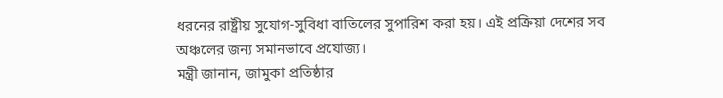ধরনের রাষ্ট্রীয় সুযোগ-সুবিধা বাতিলের সুপারিশ করা হয়। এই প্রক্রিয়া দেশের সব অঞ্চলের জন্য সমানভাবে প্রযোজ্য।
মন্ত্রী জানান, জামুকা প্রতিষ্ঠার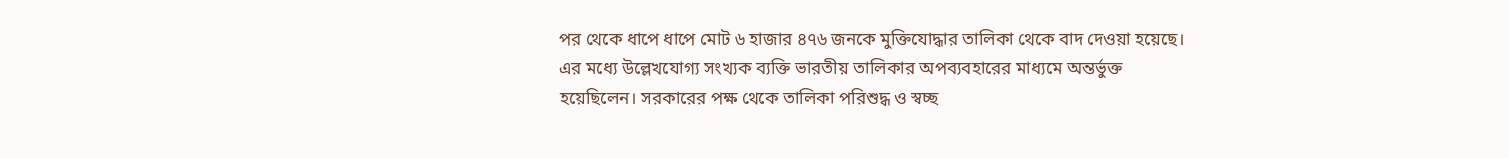পর থেকে ধাপে ধাপে মোট ৬ হাজার ৪৭৬ জনকে মুক্তিযোদ্ধার তালিকা থেকে বাদ দেওয়া হয়েছে। এর মধ্যে উল্লেখযোগ্য সংখ্যক ব্যক্তি ভারতীয় তালিকার অপব্যবহারের মাধ্যমে অন্তর্ভুক্ত হয়েছিলেন। সরকারের পক্ষ থেকে তালিকা পরিশুদ্ধ ও স্বচ্ছ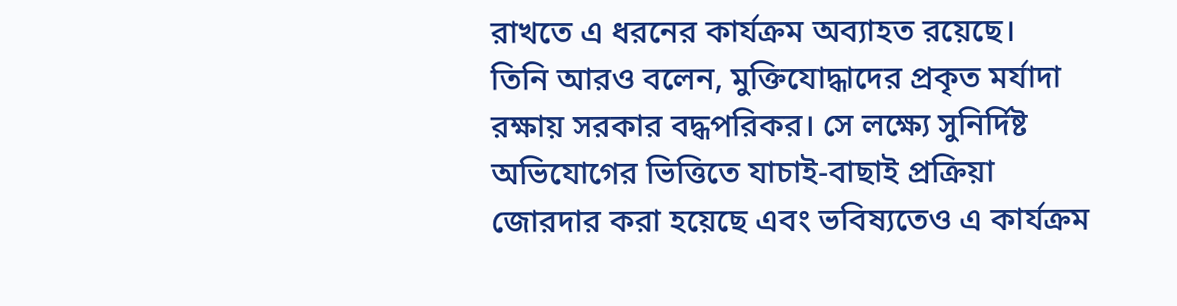রাখতে এ ধরনের কার্যক্রম অব্যাহত রয়েছে।
তিনি আরও বলেন, মুক্তিযোদ্ধাদের প্রকৃত মর্যাদা রক্ষায় সরকার বদ্ধপরিকর। সে লক্ষ্যে সুনির্দিষ্ট অভিযোগের ভিত্তিতে যাচাই-বাছাই প্রক্রিয়া জোরদার করা হয়েছে এবং ভবিষ্যতেও এ কার্যক্রম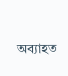অব্যাহত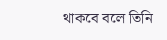থাকবে বলে তিনি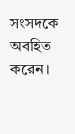সংসদকে অবহিত করেন।